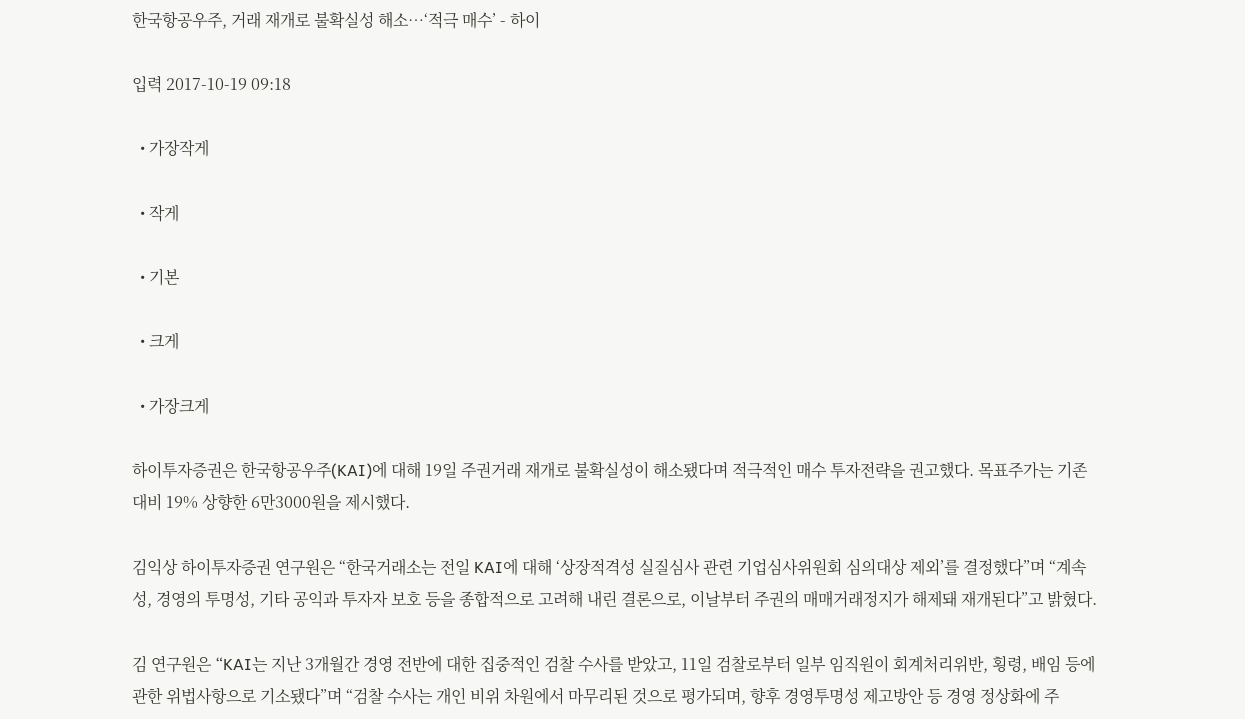한국항공우주, 거래 재개로 불확실성 해소…‘적극 매수’ - 하이

입력 2017-10-19 09:18

  • 가장작게

  • 작게

  • 기본

  • 크게

  • 가장크게

하이투자증권은 한국항공우주(KAI)에 대해 19일 주권거래 재개로 불확실성이 해소됐다며 적극적인 매수 투자전략을 권고했다. 목표주가는 기존 대비 19% 상향한 6만3000원을 제시했다.

김익상 하이투자증권 연구원은 “한국거래소는 전일 KAI에 대해 ‘상장적격성 실질심사 관련 기업심사위원회 심의대상 제외’를 결정했다”며 “계속성, 경영의 투명성, 기타 공익과 투자자 보호 등을 종합적으로 고려해 내린 결론으로, 이날부터 주권의 매매거래정지가 해제돼 재개된다”고 밝혔다.

김 연구원은 “KAI는 지난 3개월간 경영 전반에 대한 집중적인 검찰 수사를 받았고, 11일 검찰로부터 일부 임직원이 회계처리위반, 횡령, 배임 등에 관한 위법사항으로 기소됐다”며 “검찰 수사는 개인 비위 차원에서 마무리된 것으로 평가되며, 향후 경영투명성 제고방안 등 경영 정상화에 주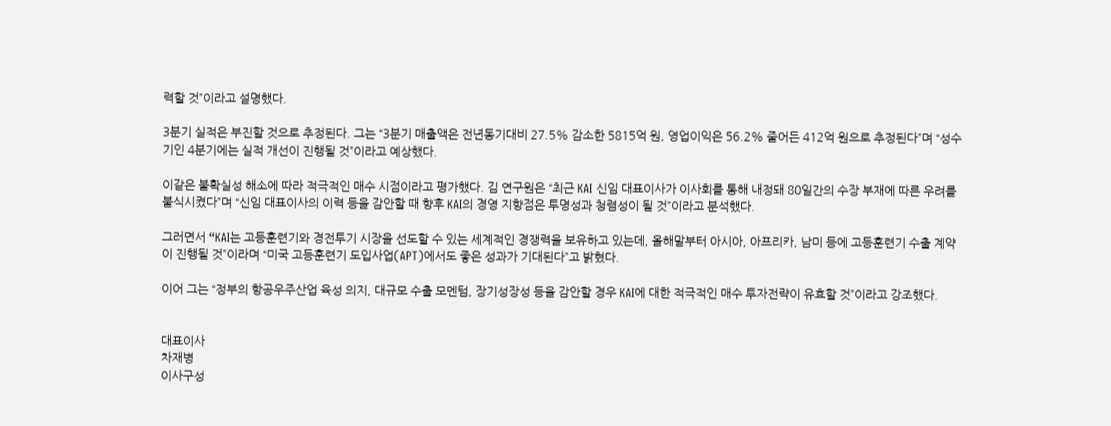력할 것”이라고 설명했다.

3분기 실적은 부진할 것으로 추정된다. 그는 “3분기 매출액은 전년동기대비 27.5% 감소한 5815억 원, 영업이익은 56.2% 줄어든 412억 원으로 추정된다”며 “성수기인 4분기에는 실적 개선이 진행될 것”이라고 예상했다.

이같은 불확실성 해소에 따라 적극적인 매수 시점이라고 평가했다. 김 연구원은 “최근 KAI 신임 대표이사가 이사회를 통해 내정돼 80일간의 수장 부재에 따른 우려를 불식시켰다”며 “신임 대표이사의 이력 등을 감안할 때 향후 KAI의 경영 지향점은 투명성과 청렴성이 될 것”이라고 분석했다.

그러면서 “KAI는 고등훈련기와 경전투기 시장을 선도할 수 있는 세계적인 경쟁력을 보유하고 있는데, 올해말부터 아시아, 아프리카, 남미 등에 고등훈련기 수출 계약이 진행될 것”이라며 “미국 고등훈련기 도입사업(APT)에서도 좋은 성과가 기대된다”고 밝혔다.

이어 그는 “정부의 항공우주산업 육성 의지, 대규모 수출 모멘텀, 장기성장성 등을 감안할 경우 KAI에 대한 적극적인 매수 투자전략이 유효할 것”이라고 강조했다.


대표이사
차재병
이사구성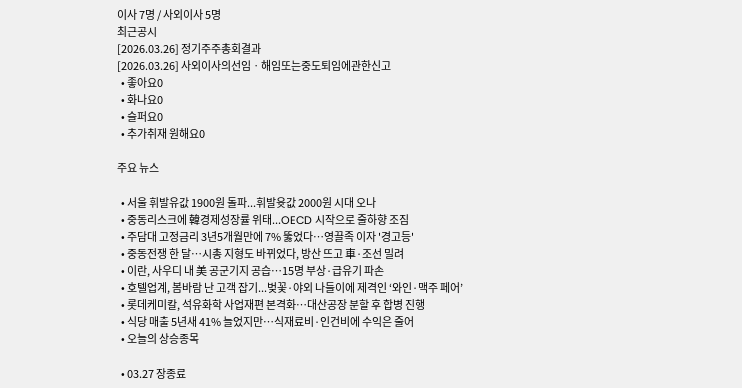이사 7명 / 사외이사 5명
최근공시
[2026.03.26] 정기주주총회결과
[2026.03.26] 사외이사의선임ㆍ해임또는중도퇴임에관한신고
  • 좋아요0
  • 화나요0
  • 슬퍼요0
  • 추가취재 원해요0

주요 뉴스

  • 서울 휘발유값 1900원 돌파...휘발윳값 2000원 시대 오나
  • 중동리스크에 韓경제성장률 위태...OECD 시작으로 줄하향 조짐
  • 주담대 고정금리 3년5개월만에 7% 뚫었다…영끌족 이자 '경고등'
  • 중동전쟁 한 달…시총 지형도 바뀌었다, 방산 뜨고 車·조선 밀려
  • 이란, 사우디 내 美 공군기지 공습…15명 부상·급유기 파손
  • 호텔업계, 봄바람 난 고객 잡기...벚꽃·야외 나들이에 제격인 ‘와인·맥주 페어’
  • 롯데케미칼, 석유화학 사업재편 본격화…대산공장 분할 후 합병 진행
  • 식당 매출 5년새 41% 늘었지만…식재료비·인건비에 수익은 줄어
  • 오늘의 상승종목

  • 03.27 장종료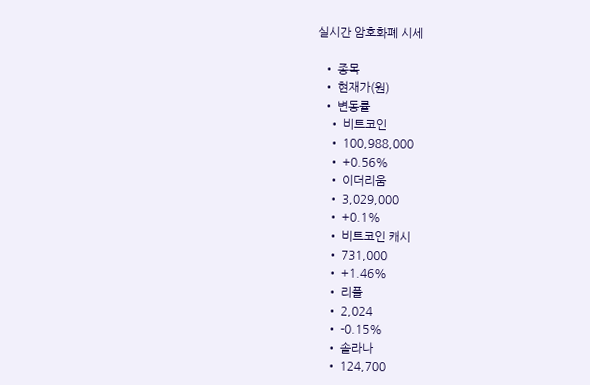실시간 암호화폐 시세

  • 종목
  • 현재가(원)
  • 변동률
    • 비트코인
    • 100,988,000
    • +0.56%
    • 이더리움
    • 3,029,000
    • +0.1%
    • 비트코인 캐시
    • 731,000
    • +1.46%
    • 리플
    • 2,024
    • -0.15%
    • 솔라나
    • 124,700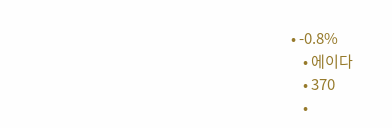• -0.8%
    • 에이다
    • 370
    •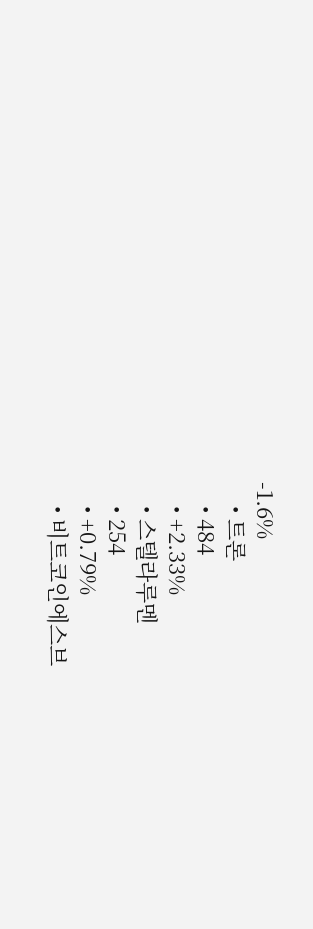-1.6%
    • 트론
    • 484
    • +2.33%
    • 스텔라루멘
    • 254
    • +0.79%
    • 비트코인에스브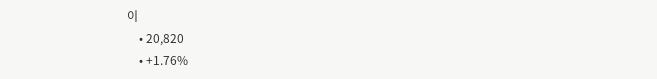이
    • 20,820
    • +1.76%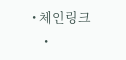• 체인링크
    •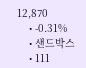12,870
    • -0.31%
    • 샌드박스
    • 111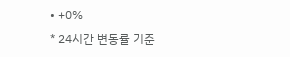• +0%
* 24시간 변동률 기준